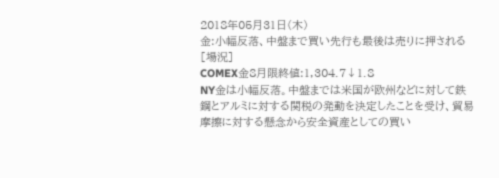2018年05月31日(木)
金:小幅反落、中盤まで買い先行も最後は売りに押される
[場況]
COMEX金8月限終値:1,304.7↓1.8
NY金は小幅反落。中盤までは米国が欧州などに対して鉄鋼とアルミに対する関税の発動を決定したことを受け、貿易摩擦に対する懸念から安全資産としての買い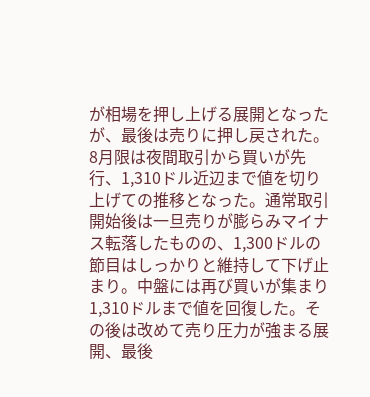が相場を押し上げる展開となったが、最後は売りに押し戻された。8月限は夜間取引から買いが先行、1,310ドル近辺まで値を切り上げての推移となった。通常取引開始後は一旦売りが膨らみマイナス転落したものの、1,300ドルの節目はしっかりと維持して下げ止まり。中盤には再び買いが集まり1,310ドルまで値を回復した。その後は改めて売り圧力が強まる展開、最後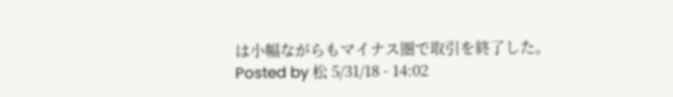は小幅ながらもマイナス圏で取引を終了した。
Posted by 松 5/31/18 - 14:02